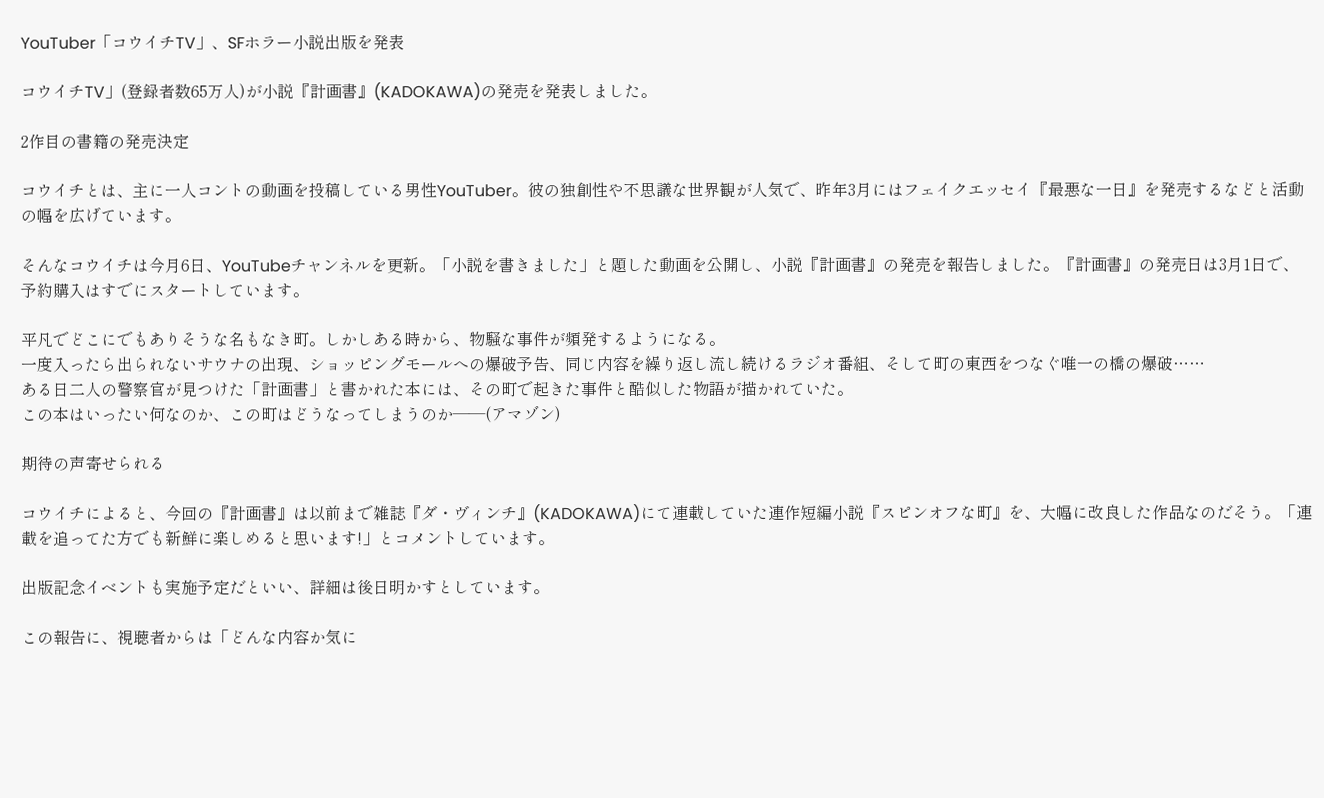YouTuber「コウイチTV」、SFホラー小説出版を発表

コウイチTV」(登録者数65万人)が小説『計画書』(KADOKAWA)の発売を発表しました。

2作目の書籍の発売決定

コウイチとは、主に一人コントの動画を投稿している男性YouTuber。彼の独創性や不思議な世界観が人気で、昨年3月にはフェイクエッセイ『最悪な一日』を発売するなどと活動の幅を広げています。

そんなコウイチは今月6日、YouTubeチャンネルを更新。「小説を書きました」と題した動画を公開し、小説『計画書』の発売を報告しました。『計画書』の発売日は3月1日で、予約購入はすでにスタートしています。

平凡でどこにでもありそうな名もなき町。しかしある時から、物騒な事件が頻発するようになる。
一度入ったら出られないサウナの出現、ショッピングモールへの爆破予告、同じ内容を繰り返し流し続けるラジオ番組、そして町の東西をつなぐ唯一の橋の爆破……
ある日二人の警察官が見つけた「計画書」と書かれた本には、その町で起きた事件と酷似した物語が描かれていた。
この本はいったい何なのか、この町はどうなってしまうのか――(アマゾン)

期待の声寄せられる

コウイチによると、今回の『計画書』は以前まで雑誌『ダ・ヴィンチ』(KADOKAWA)にて連載していた連作短編小説『スピンオフな町』を、大幅に改良した作品なのだそう。「連載を追ってた方でも新鮮に楽しめると思います!」とコメントしています。

出版記念イベントも実施予定だといい、詳細は後日明かすとしています。

この報告に、視聴者からは「どんな内容か気に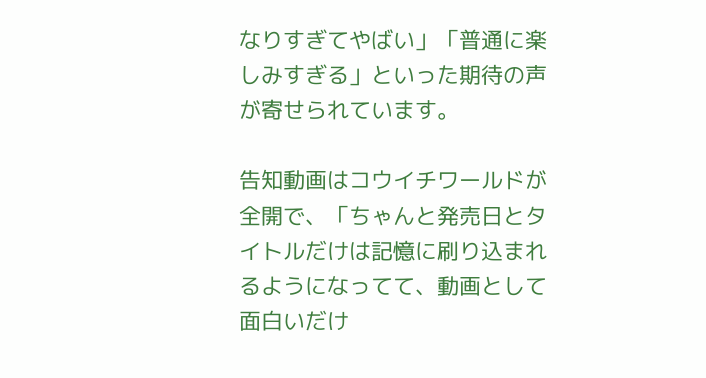なりすぎてやばい」「普通に楽しみすぎる」といった期待の声が寄せられています。

告知動画はコウイチワールドが全開で、「ちゃんと発売日とタイトルだけは記憶に刷り込まれるようになってて、動画として面白いだけ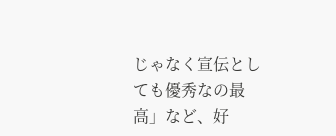じゃなく宣伝としても優秀なの最高」など、好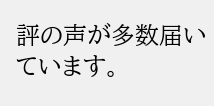評の声が多数届いています。